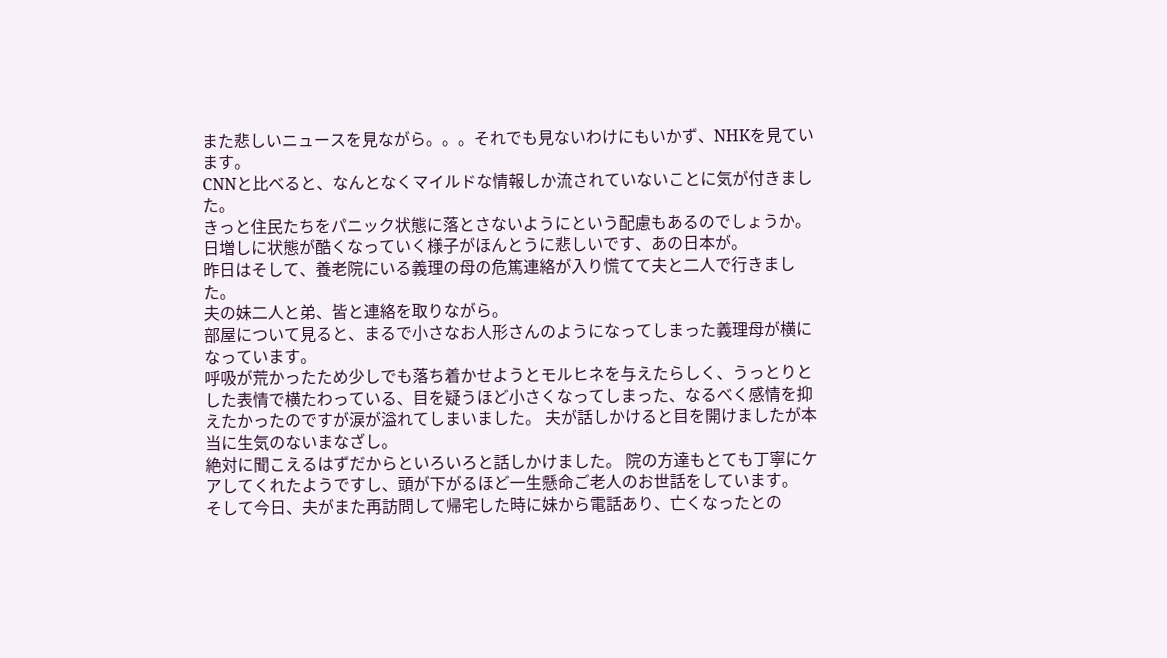また悲しいニュースを見ながら。。。それでも見ないわけにもいかず、NHKを見ています。
CNNと比べると、なんとなくマイルドな情報しか流されていないことに気が付きました。
きっと住民たちをパニック状態に落とさないようにという配慮もあるのでしょうか。
日増しに状態が酷くなっていく様子がほんとうに悲しいです、あの日本が。
昨日はそして、養老院にいる義理の母の危篤連絡が入り慌てて夫と二人で行きました。
夫の妹二人と弟、皆と連絡を取りながら。
部屋について見ると、まるで小さなお人形さんのようになってしまった義理母が横になっています。
呼吸が荒かったため少しでも落ち着かせようとモルヒネを与えたらしく、うっとりとした表情で横たわっている、目を疑うほど小さくなってしまった、なるべく感情を抑えたかったのですが涙が溢れてしまいました。 夫が話しかけると目を開けましたが本当に生気のないまなざし。
絶対に聞こえるはずだからといろいろと話しかけました。 院の方達もとても丁寧にケアしてくれたようですし、頭が下がるほど一生懸命ご老人のお世話をしています。
そして今日、夫がまた再訪問して帰宅した時に妹から電話あり、亡くなったとの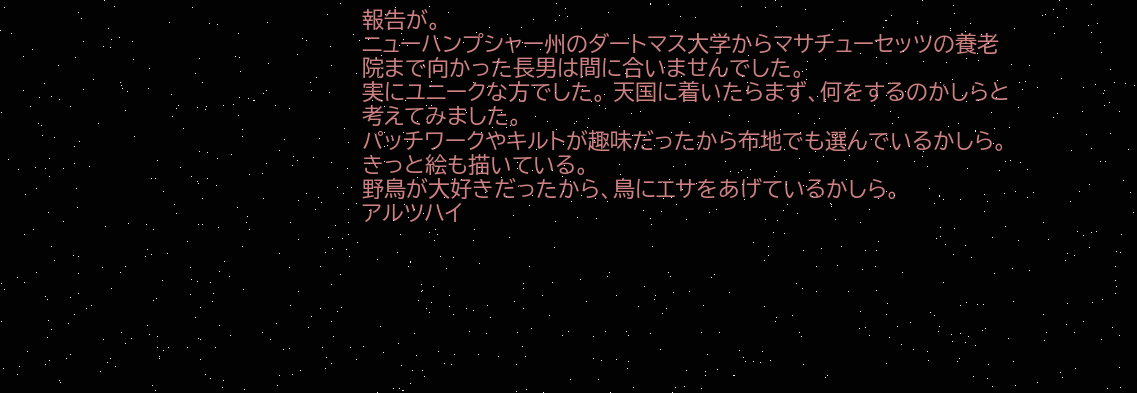報告が。
ニューハンプシャー州のダートマス大学からマサチューセッツの養老院まで向かった長男は間に合いませんでした。
実にユニークな方でした。 天国に着いたらまず、何をするのかしらと考えてみました。
パッチワークやキルトが趣味だったから布地でも選んでいるかしら。 きっと絵も描いている。
野鳥が大好きだったから、鳥にエサをあげているかしら。
アルツハイ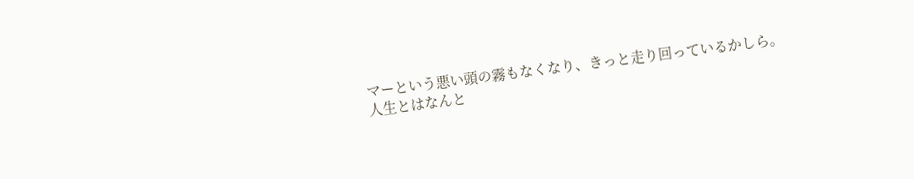マーという悪い頭の霧もなくなり、きっと走り回っているかしら。
人生とはなんと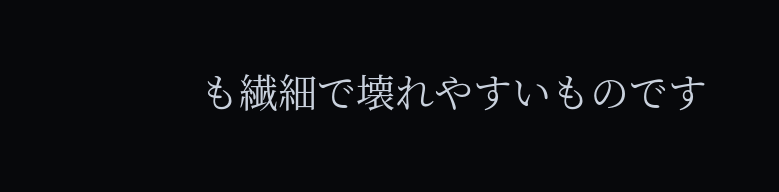も繊細で壊れやすいものです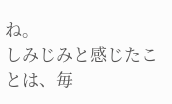ね。
しみじみと感じたことは、毎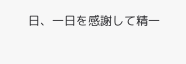日、一日を感謝して精一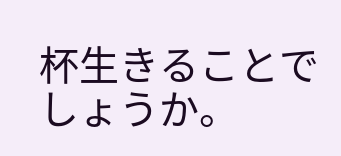杯生きることでしょうか。